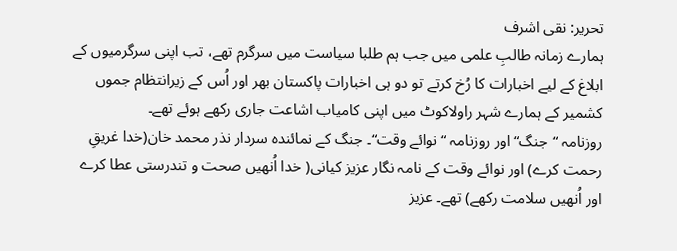تحریر: نقی اشرف
ہمارے زمانہ طالبِ علمی میں جب ہم طلبا سیاست میں سرگرم تھے، تب اپنی سرگرمیوں کے ابلاغ کے لیے اخبارات کا رُخ کرتے تو دو ہی اخبارات پاکستان بھر اور اُس کے زیرانتظام جموں کشمیر کے ہمارے شہر راولاکوٹ میں اپنی کامیاب اشاعت جاری رکھے ہوئے تھے۔
روزنامہ “جنگ“ اور روزنامہ “نوائے وقت“۔ جنگ کے نمائندہ سردار نذر محمد خان(خدا غریقِ رحمت کرے) اور نوائے وقت کے نامہ نگار عزیز کیانی( خدا اُنھیں صحت و تندرستی عطا کرے اور اُنھیں سلامت رکھے) تھے۔ عزیز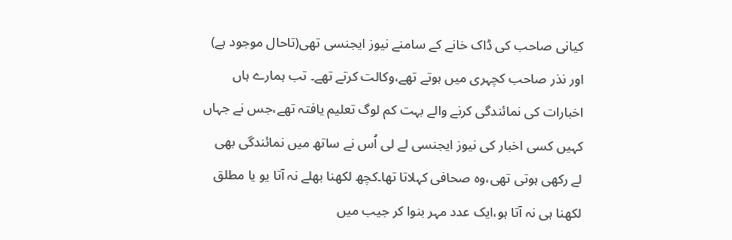کیانی صاحب کی ڈاک خانے کے سامنے نیوز ایجنسی تھی(تاحال موجود ہے) اور نذر صاحب کچہری میں ہوتے تھے،وکالت کرتے تھے۔ تب ہمارے ہاں اخبارات کی نمائندگی کرنے والے بہت کم لوگ تعلیم یافتہ تھے،جس نے جہاں کہیں کسی اخبار کی نیوز ایجنسی لے لی اُس نے ساتھ میں نمائندگی بھی لے رکھی ہوتی تھی،وہ صحافی کہلاتا تھا۔کچھ لکھنا بھلے نہ آتا یو یا مطلق لکھنا ہی نہ آتا ہو،ایک عدد مہر بنوا کر جیب میں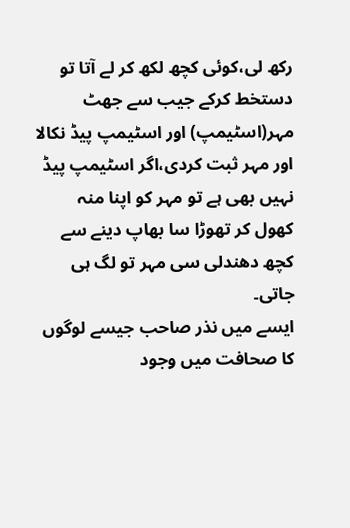رکھ لی،کوئی کچھ لکھ کر لے آتا تو دستخط کرکے جیب سے جھٹ مہر(اسٹیمپ) اور اسٹیمپ پیڈ نکالا اور مہر ثبت کردی،اگر اسٹیمپ پیڈ نہیں بھی ہے تو مہر کو اپنا منہ کھول کر تھوڑا سا بھاپ دینے سے کچھ دھندلی سی مہر تو لگ ہی جاتی۔
ایسے میں نذر صاحب جیسے لوگوں کا صحافت میں وجود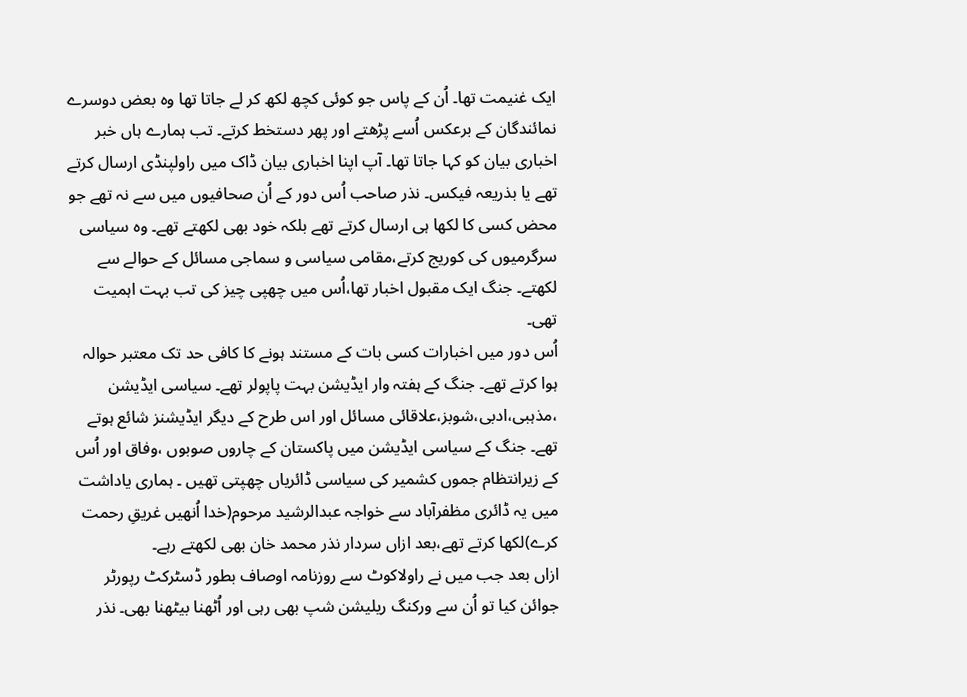ایک غنیمت تھا۔ اُن کے پاس جو کوئی کچھ لکھ کر لے جاتا تھا وہ بعض دوسرے نمائندگان کے برعکس اُسے پڑھتے اور پھر دستخط کرتے۔ تب ہمارے ہاں خبر اخباری بیان کو کہا جاتا تھا۔ آپ اپنا اخباری بیان ڈاک میں راولپنڈی ارسال کرتے تھے یا بذریعہ فیکس۔ نذر صاحب اُس دور کے اُن صحافیوں میں سے نہ تھے جو محض کسی کا لکھا ہی ارسال کرتے تھے بلکہ خود بھی لکھتے تھے۔ وہ سیاسی سرگرمیوں کی کوریج کرتے،مقامی سیاسی و سماجی مسائل کے حوالے سے لکھتے۔ جنگ ایک مقبول اخبار تھا،اُس میں چھپی چیز کی تب بہت اہمیت تھی۔
اُس دور میں اخبارات کسی بات کے مستند ہونے کا کافی حد تک معتبر حوالہ ہوا کرتے تھے۔ جنگ کے ہفتہ وار ایڈیشن بہت پاپولر تھے۔ سیاسی ایڈیشن ،مذہبی،ادبی،شوبز،علاقائی مسائل اور اس طرح کے دیگر ایڈیشنز شائع ہوتے تھے۔ جنگ کے سیاسی ایڈیشن میں پاکستان کے چاروں صوبوں ،وفاق اور اُس کے زیرانتظام جموں کشمیر کی سیاسی ڈائریاں چھپتی تھیں ۔ ہماری یاداشت میں یہ ڈائری مظفرآباد سے خواجہ عبدالرشید مرحوم(خدا اُنھیں غریقِ رحمت کرے)لکھا کرتے تھے،بعد ازاں سردار نذر محمد خان بھی لکھتے رہے۔
ازاں بعد جب میں نے راولاکوٹ سے روزنامہ اوصاف بطور ڈسٹرکٹ رپورٹر جوائن کیا تو اُن سے ورکنگ ریلیشن شپ بھی رہی اور اُٹھنا بیٹھنا بھی۔ نذر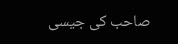صاحب کی جیسی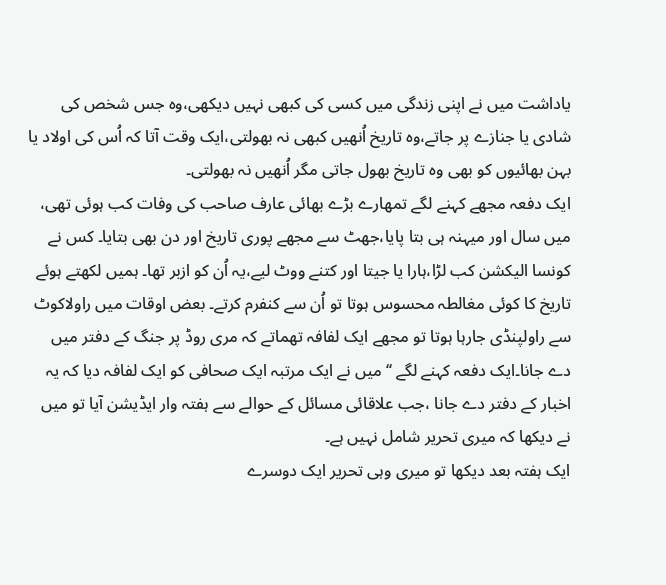یاداشت میں نے اپنی زندگی میں کسی کی کبھی نہیں دیکھی،وہ جس شخص کی شادی یا جنازے پر جاتے،وہ تاریخ اُنھیں کبھی نہ بھولتی،ایک وقت آتا کہ اُس کی اولاد یا بہن بھائیوں کو بھی وہ تاریخ بھول جاتی مگر اُنھیں نہ بھولتی۔
ایک دفعہ مجھے کہنے لگے تمھارے بڑے بھائی عارف صاحب کی وفات کب ہوئی تھی، میں سال اور میہنہ ہی بتا پایا،جھٹ سے مجھے پوری تاریخ اور دن بھی بتایا۔ کس نے کونسا الیکشن کب لڑا،ہارا یا جیتا اور کتنے ووٹ لیے،یہ اُن کو ازبر تھا۔ ہمیں لکھتے ہوئے تاریخ کا کوئی مغالطہ محسوس ہوتا تو اُن سے کنفرم کرتے۔ بعض اوقات میں راولاکوٹ سے راولپنڈی جارہا ہوتا تو مجھے ایک لفافہ تھماتے کہ مری روڈ پر جنگ کے دفتر میں دے جانا۔ایک دفعہ کہنے لگے ‘‘میں نے ایک مرتبہ ایک صحافی کو ایک لفافہ دیا کہ یہ اخبار کے دفتر دے جانا ،جب علاقائی مسائل کے حوالے سے ہفتہ وار ایڈیشن آیا تو میں نے دیکھا کہ میری تحریر شامل نہیں ہے۔
ایک ہفتہ بعد دیکھا تو میری وہی تحریر ایک دوسرے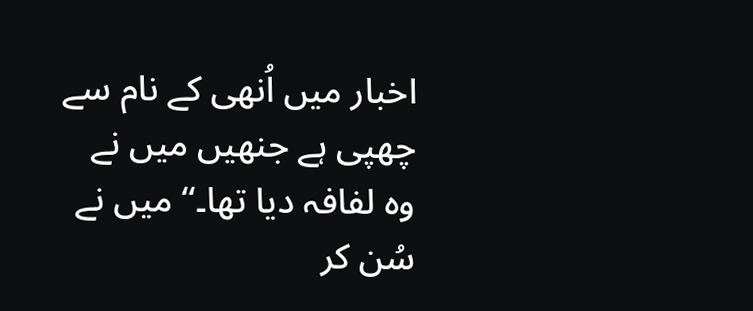اخبار میں اُنھی کے نام سے چھپی ہے جنھیں میں نے وہ لفافہ دیا تھا۔‘‘ میں نے سُن کر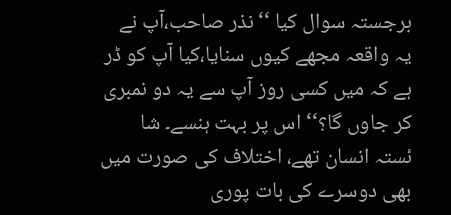برجستہ سوال کیا ‘‘نذر صاحب،آپ نے یہ واقعہ مجھے کیوں سنایا،کیا آپ کو ڈر ہے کہ میں کسی روز آپ سے یہ دو نمبری کر جاوں گا؟‘‘ اس پر بہت ہنسے۔ شا ئستہ انسان تھے، اختلاف کی صورت میں بھی دوسرے کی بات پوری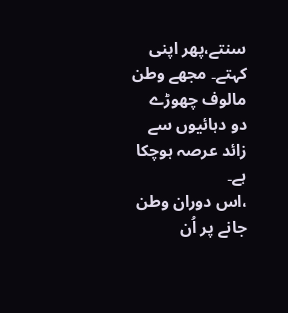سنتے،پھر اپنی کہتے۔ مجھے وطن مالوف چھوڑے دو دہائیوں سے زائد عرصہ ہوچکا ہے۔
،اس دوران وطن جانے پر اُن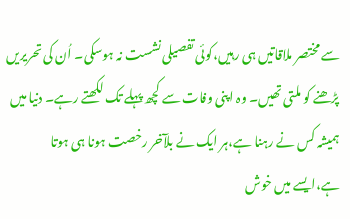سے مختصر ملاقاتیں ہی رہیں،کوئی تفصیلی نشست نہ ہوسکی۔ اُن کی تحریریں پڑھنے کو ملتی تھیں۔ وہ اپنی وفات سے کچھ پہلے تک لکھتے رہے۔ دنیا میں ہمیشہ کس نے رہنا ہے،ہر ایک نے بلآخر رخصت ہونا ہی ہوتا ہے،ایسے میں خوش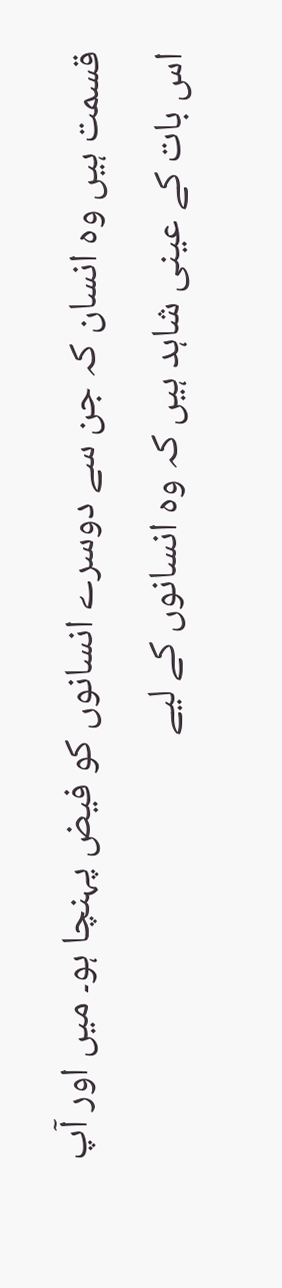قسمت ہیں وہ انسان کہ جن سے دوسرے انسانوں کو فیض پہنچا ہو۔ میں اور آپ اس بات کے عینی شاہد ہیں کہ وہ انسانوں کے لیے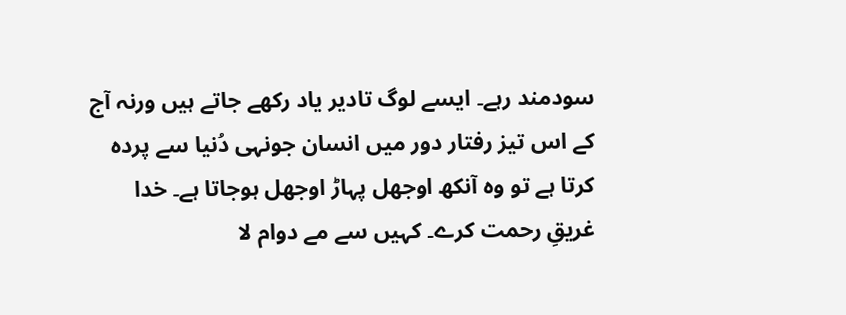سودمند رہے۔ ایسے لوگ تادیر یاد رکھے جاتے ہیں ورنہ آج کے اس تیز رفتار دور میں انسان جونہی دُنیا سے پردہ کرتا ہے تو وہ آنکھ اوجھل پہاڑ اوجھل ہوجاتا ہے۔ خدا غریقِ رحمت کرے۔ کہیں سے مے دوام لا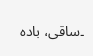۔ساقی، بادہ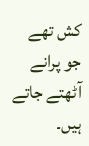کش تھے جو پرانے آٹھتے جاتے ہیں۔